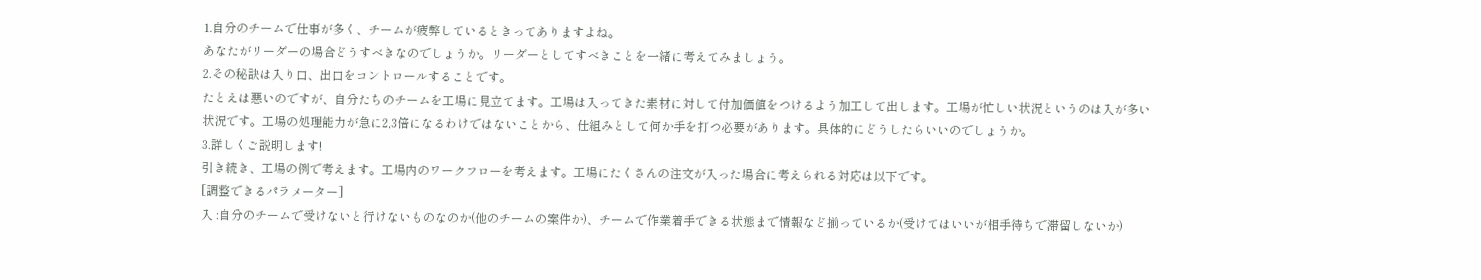1.自分のチームで仕事が多く、チームが疲弊しているときってありますよね。
あなたがリーダーの場合どうすべきなのでしょうか。リーダーとしてすべきことを一緒に考えてみましょう。
2.その秘訣は入り口、出口をコントロールすることです。
たとえは悪いのですが、自分たちのチームを工場に見立てます。工場は入ってきた素材に対して付加価値をつけるよう加工して出します。工場が忙しい状況というのは入が多い状況です。工場の処理能力が急に2,3倍になるわけではないことから、仕組みとして何か手を打つ必要があります。具体的にどうしたらいいのでしょうか。
3.詳しくご説明します!
引き続き、工場の例で考えます。工場内のワークフローを考えます。工場にたくさんの注文が入った場合に考えられる対応は以下です。
[調整できるパラメーター]
入 :自分のチームで受けないと行けないものなのか(他のチームの案件か)、チームで作業着手できる状態まで情報など揃っているか(受けてはいいが相手待ちで滞留しないか)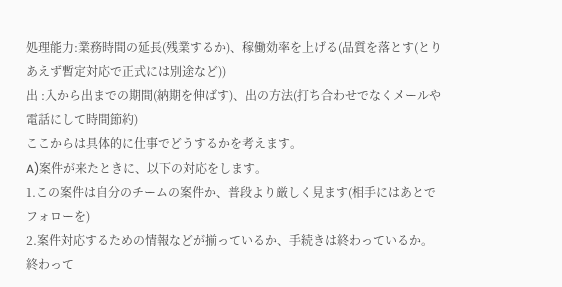処理能力:業務時間の延長(残業するか)、稼働効率を上げる(品質を落とす(とりあえず暫定対応で正式には別途など))
出 :入から出までの期間(納期を伸ばす)、出の方法(打ち合わせでなくメールや電話にして時間節約)
ここからは具体的に仕事でどうするかを考えます。
A)案件が来たときに、以下の対応をします。
1.この案件は自分のチームの案件か、普段より厳しく見ます(相手にはあとでフォローを)
2.案件対応するための情報などが揃っているか、手続きは終わっているか。終わって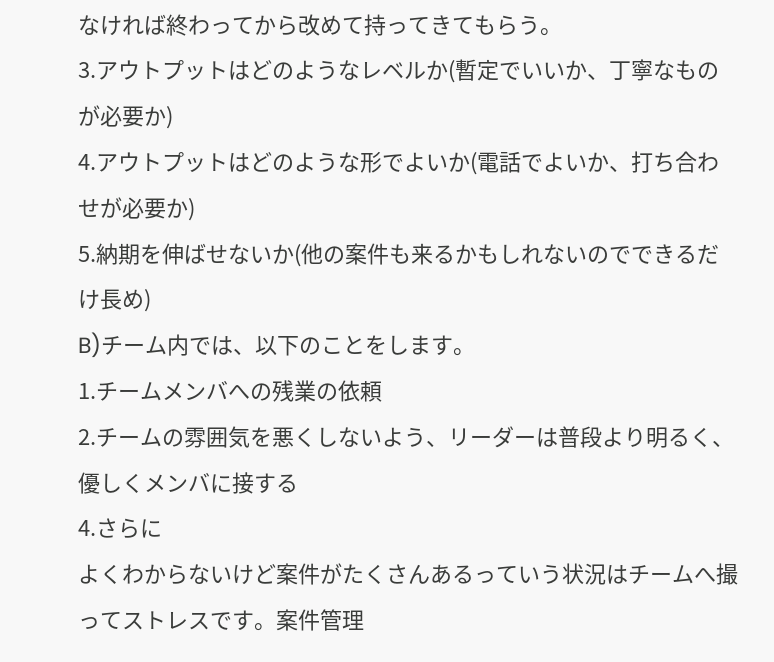なければ終わってから改めて持ってきてもらう。
3.アウトプットはどのようなレベルか(暫定でいいか、丁寧なものが必要か)
4.アウトプットはどのような形でよいか(電話でよいか、打ち合わせが必要か)
5.納期を伸ばせないか(他の案件も来るかもしれないのでできるだけ長め)
B)チーム内では、以下のことをします。
1.チームメンバへの残業の依頼
2.チームの雰囲気を悪くしないよう、リーダーは普段より明るく、優しくメンバに接する
4.さらに
よくわからないけど案件がたくさんあるっていう状況はチームへ撮ってストレスです。案件管理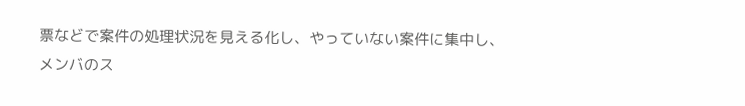票などで案件の処理状況を見える化し、やっていない案件に集中し、メンバのス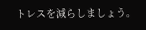トレスを減らしましょう。